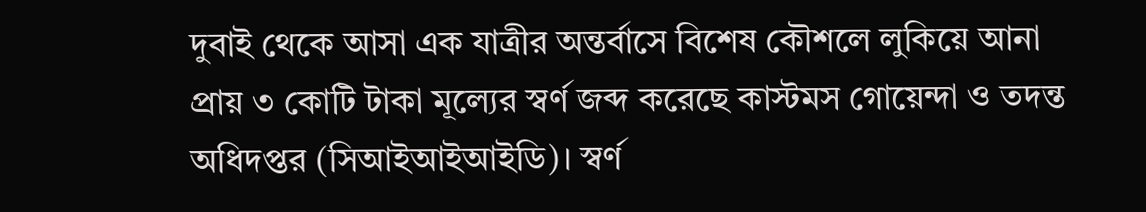দুবাই থেকে আসা এক যাত্রীর অন্তর্বাসে বিশেষ কৌশলে লুকিয়ে আনা প্রায় ৩ কোটি টাকা মূল্যের স্বর্ণ জব্দ করেছে কাস্টমস গোয়েন্দা ও তদন্ত অধিদপ্তর (সিআইআইআইডি)। স্বর্ণ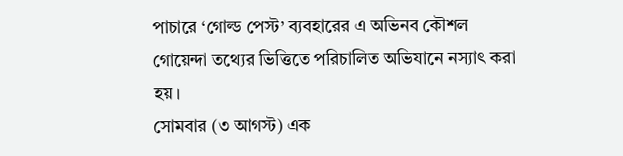পাচারে ‘গোল্ড পেস্ট’ ব্যবহারের এ অভিনব কৌশল গোয়েন্দা তথ্যের ভিত্তিতে পরিচালিত অভিযানে নস্যাৎ করা হয়।
সোমবার (৩ আগস্ট) এক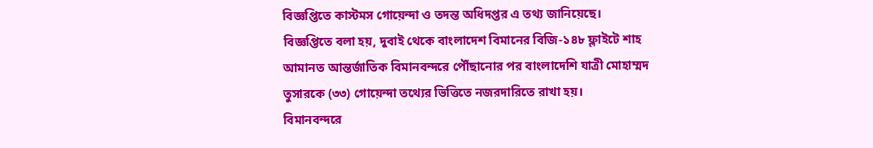বিজ্ঞপ্তিতে কাস্টমস গোয়েন্দা ও তদন্ত অধিদপ্তর এ তথ্য জানিয়েছে।
বিজ্ঞপ্তিতে বলা হয়, দুবাই থেকে বাংলাদেশ বিমানের বিজি-১৪৮ ফ্লাইটে শাহ আমানত আন্তর্জাতিক বিমানবন্দরে পৌঁছানোর পর বাংলাদেশি যাত্রী মোহাম্মদ তুসারকে (৩৩) গোয়েন্দা তথ্যের ভিত্তিতে নজরদারিতে রাখা হয়।
বিমানবন্দরে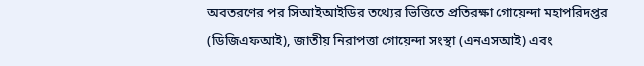অবতরণের পর সিআইআইডির তথ্যের ভিত্তিতে প্রতিরক্ষা গোয়েন্দা মহাপরিদপ্তর (ডিজিএফআই), জাতীয় নিরাপত্তা গোয়েন্দা সংস্থা (এনএসআই) এবং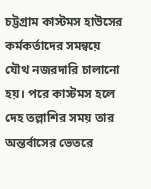চট্টগ্রাম কাস্টমস হাউসের কর্মকর্তাদের সমন্বয়ে যৌথ নজরদারি চালানো হয়। পরে কাস্টমস হলে দেহ তল্লাশির সময় তার অন্তর্বাসের ভেতরে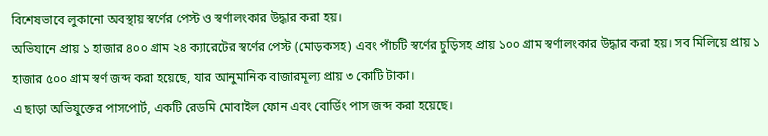বিশেষভাবে লুকানো অবস্থায় স্বর্ণের পেস্ট ও স্বর্ণালংকার উদ্ধার করা হয়।
অভিযানে প্রায় ১ হাজার ৪০০ গ্রাম ২৪ ক্যারেটের স্বর্ণের পেস্ট (মোড়কসহ) এবং পাঁচটি স্বর্ণের চুড়িসহ প্রায় ১০০ গ্রাম স্বর্ণালংকার উদ্ধার করা হয়। সব মিলিয়ে প্রায় ১ হাজার ৫০০ গ্রাম স্বর্ণ জব্দ করা হয়েছে, যার আনুমানিক বাজারমূল্য প্রায় ৩ কোটি টাকা।
এ ছাড়া অভিযুক্তের পাসপোর্ট, একটি রেডমি মোবাইল ফোন এবং বোর্ডিং পাস জব্দ করা হয়েছে।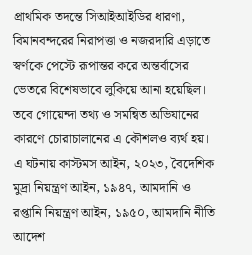প্রাথমিক তদন্তে সিআইআইডির ধারণা, বিমানবন্দরের নিরাপত্তা ও নজরদারি এড়াতে স্বর্ণকে পেস্টে রূপান্তর করে অন্তর্বাসের ভেতরে বিশেষভাবে লুকিয়ে আনা হয়েছিল। তবে গোয়েন্দা তথ্য ও সমন্বিত অভিযানের কারণে চোরাচালানের এ কৌশলও ব্যর্থ হয়।
এ ঘটনায় কাস্টমস আইন, ২০২৩, বৈদেশিক মুদ্রা নিয়ন্ত্রণ আইন, ১৯৪৭, আমদানি ও রপ্তানি নিয়ন্ত্রণ আইন, ১৯৫০, আমদানি নীতি আদেশ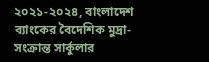২০২১-২০২৪, বাংলাদেশ ব্যাংকের বৈদেশিক মুদ্রা-সংক্রান্ত সার্কুলার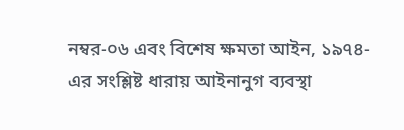নম্বর-০৬ এবং বিশেষ ক্ষমতা আইন, ১৯৭৪-এর সংশ্লিষ্ট ধারায় আইনানুগ ব্যবস্থা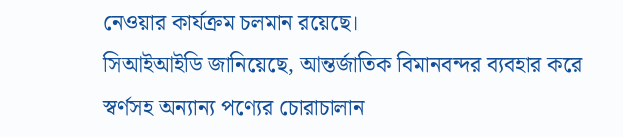নেওয়ার কার্যক্রম চলমান রয়েছে।
সিআইআইডি জানিয়েছে, আন্তর্জাতিক বিমানবন্দর ব্যবহার করে স্বর্ণসহ অন্যান্য পণ্যের চোরাচালান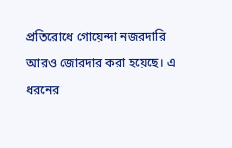প্রতিরোধে গোয়েন্দা নজরদারি আরও জোরদার করা হয়েছে। এ ধরনের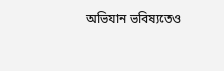অভিযান ভবিষ্যতেও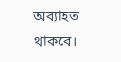অব্যাহত থাকবে।